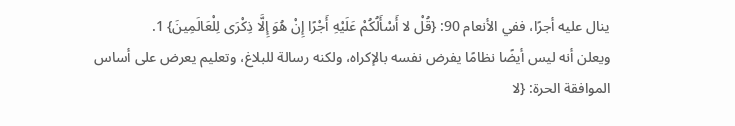ينال عليه أجرًا، ففي الأنعام 90: {قُلْ لا أَسْأَلُكُمْ عَلَيْهِ أَجْرًا إِنْ هُوَ إِلَّا ذِكْرَى لِلْعَالَمِينَ} 1.
ويعلن أنه ليس أيضًا نظامًا يفرض نفسه بالإكراه، ولكنه رسالة للبلاغ، وتعليم يعرض على أساس الموافقة الحرة: {لا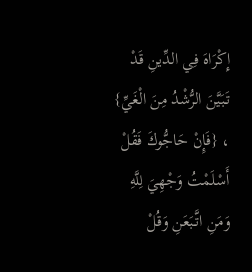إِكْرَاهَ فِي الدِّينِ قَدْ تَبَيَّنَ الرُّشْدُ مِنَ الْغَيِّ} ، {فَإِنْ حَاجُّوكَ فَقُلْ أَسْلَمْتُ وَجْهِيَ لِلَّهِ وَمَنِ اتَّبَعَنِ وَقُلْ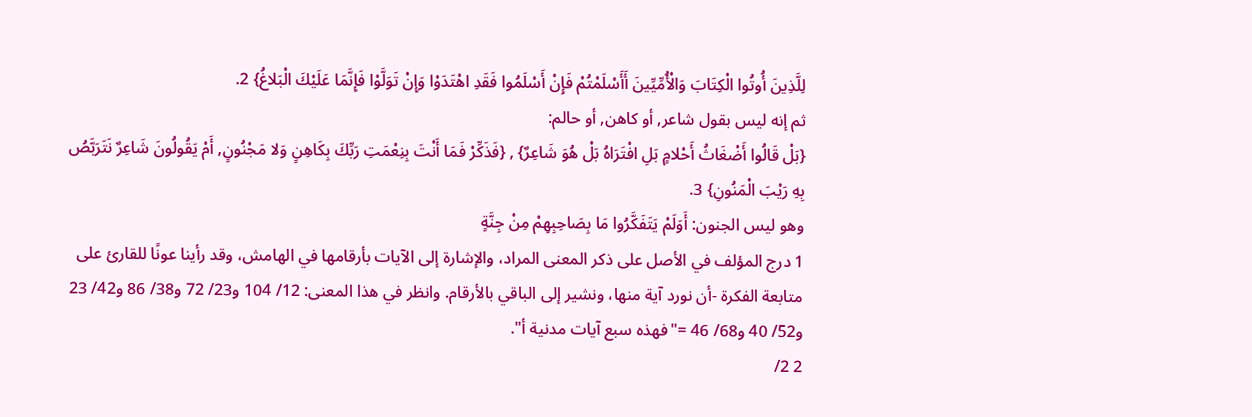لِلَّذِينَ أُوتُوا الْكِتَابَ وَالْأُمِّيِّينَ أَأَسْلَمْتُمْ فَإِنْ أَسْلَمُوا فَقَدِ اهْتَدَوْا وَإِنْ تَوَلَّوْا فَإِنَّمَا عَلَيْكَ الْبَلاغُ} 2.
ثم إنه ليس بقول شاعر, أو كاهن, أو حالم:
{بَلْ قَالُوا أَضْغَاثُ أَحْلامٍ بَلِ افْتَرَاهُ بَلْ هُوَ شَاعِرٌ} , {فَذَكِّرْ فَمَا أَنْتَ بِنِعْمَتِ رَبِّكَ بِكَاهِنٍ وَلا مَجْنُونٍ, أَمْ يَقُولُونَ شَاعِرٌ نَتَرَبَّصُ بِهِ رَيْبَ الْمَنُونِ} 3.
وهو ليس الجنون: أَوَلَمْ يَتَفَكَّرُوا مَا بِصَاحِبِهِمْ مِنْ جِنَّةٍ
1 درج المؤلف في الأصل على ذكر المعنى المراد، والإشارة إلى الآيات بأرقامها في الهامش، وقد رأينا عونًا للقارئ على متابعة الفكرة -أن نورد آية منها، ونشير إلى الباقي بالأرقام. وانظر في هذا المعنى: 12/ 104 و23/ 72 و38/ 86 و42/ 23 و52/ 40 و68/ 46 ="فهذه سبع آيات مدنية أ".
2 2/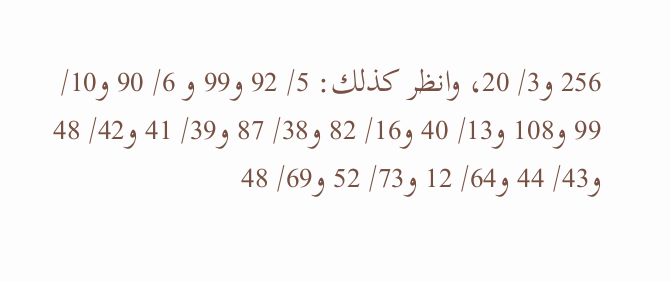256 و3/ 20، وانظر كذلك: 5/ 92 و99 و 6/ 90 و10/ 99 و108 و13/ 40 و16/ 82 و38/ 87 و39/ 41 و42/ 48 و43/ 44 و64/ 12 و73/ 52 و69/ 48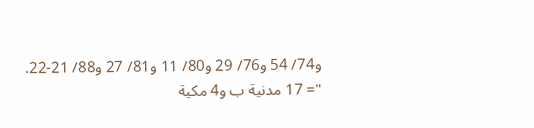و74/ 54 و76/ 29 و80/ 11 و81/ 27 و88/ 21-22.
"= 17 مدنية ب و4 مكية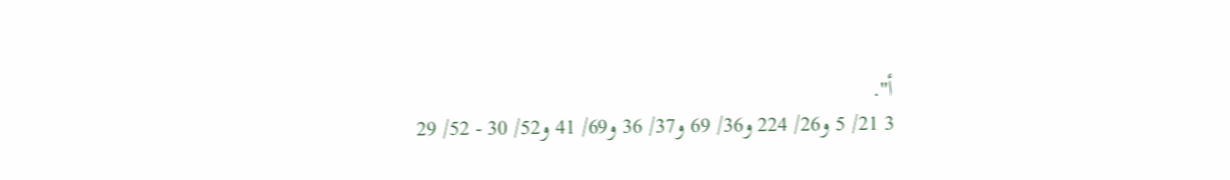أ".
3 21/ 5 و26/ 224 و36/ 69 و37/ 36 و69/ 41 و52/ 30 - 52/ 29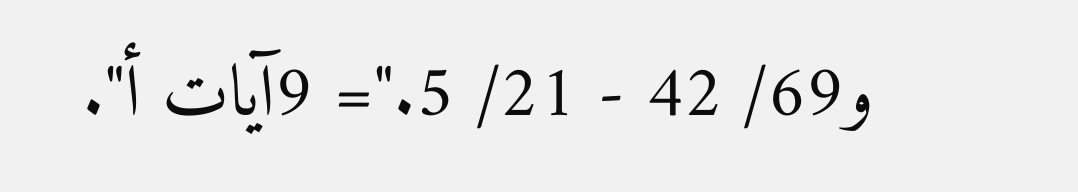و69/ 42 - 21/ 5."= 9آيات أ".